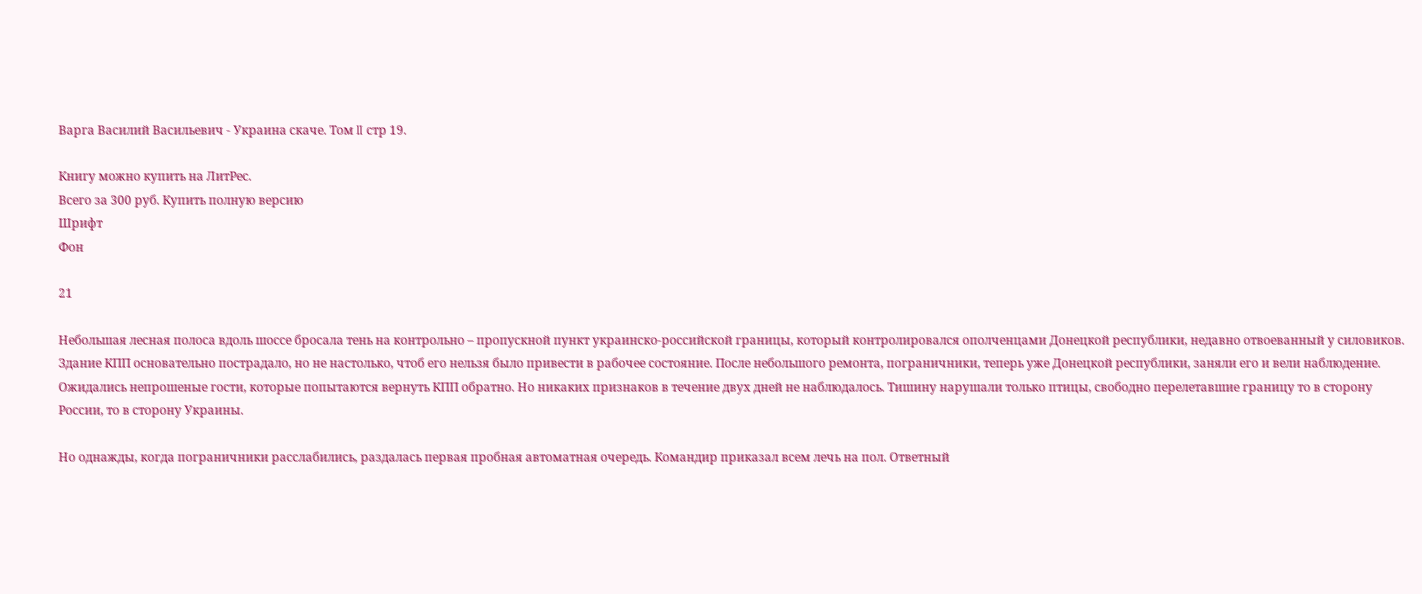Варга Василий Васильевич - Украина скаче. Том II стр 19.

Книгу можно купить на ЛитРес.
Всего за 300 руб. Купить полную версию
Шрифт
Фон

21

Небольшая лесная полоса вдоль шоссе бросала тень на контрольно – пропускной пункт украинско-российской границы, который контролировался ополченцами Донецкой республики, недавно отвоеванный у силовиков. Здание КПП основательно пострадало, но не настолько, чтоб его нельзя было привести в рабочее состояние. После небольшого ремонта, пограничники, теперь уже Донецкой республики, заняли его и вели наблюдение. Ожидались непрошеные гости, которые попытаются вернуть КПП обратно. Но никаких признаков в течение двух дней не наблюдалось. Тишину нарушали только птицы, свободно перелетавшие границу то в сторону России, то в сторону Украины.

Но однажды, когда пограничники расслабились, раздалась первая пробная автоматная очередь. Командир приказал всем лечь на пол. Ответный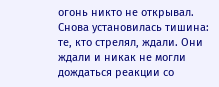огонь никто не открывал. Снова установилась тишина: те, кто стрелял, ждали. Они ждали и никак не могли дождаться реакции со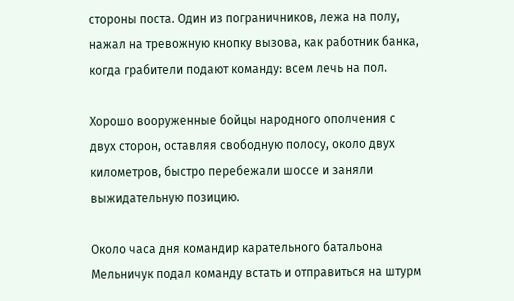стороны поста. Один из пограничников, лежа на полу, нажал на тревожную кнопку вызова, как работник банка, когда грабители подают команду: всем лечь на пол.

Хорошо вооруженные бойцы народного ополчения с двух сторон, оставляя свободную полосу, около двух километров, быстро перебежали шоссе и заняли выжидательную позицию.

Около часа дня командир карательного батальона Мельничук подал команду встать и отправиться на штурм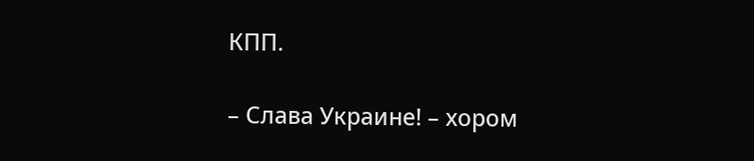КПП.

– Слава Украине! – хором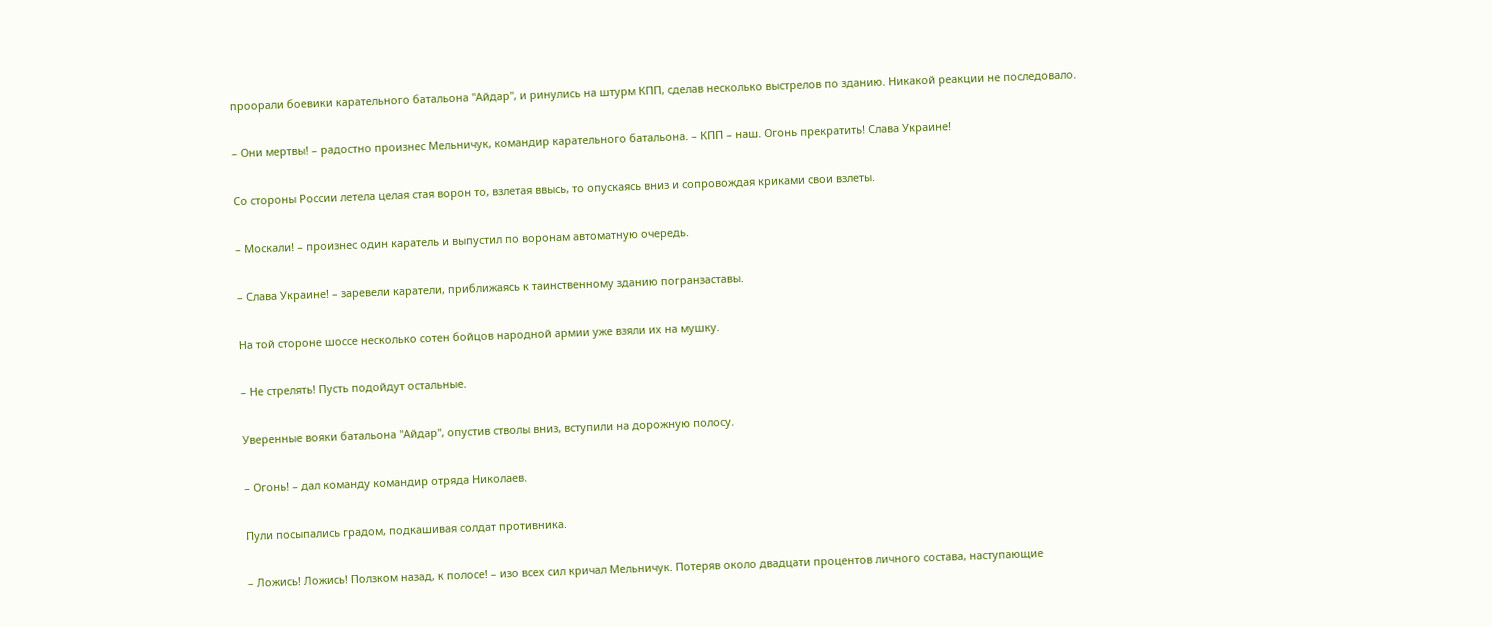проорали боевики карательного батальона "Айдар", и ринулись на штурм КПП, сделав несколько выстрелов по зданию. Никакой реакции не последовало.

– Они мертвы! – радостно произнес Мельничук, командир карательного батальона. – КПП – наш. Огонь прекратить! Слава Украине!

Со стороны России летела целая стая ворон то, взлетая ввысь, то опускаясь вниз и сопровождая криками свои взлеты.

– Москали! – произнес один каратель и выпустил по воронам автоматную очередь.

– Слава Украине! – заревели каратели, приближаясь к таинственному зданию погранзаставы.

На той стороне шоссе несколько сотен бойцов народной армии уже взяли их на мушку.

– Не стрелять! Пусть подойдут остальные.

Уверенные вояки батальона "Айдар", опустив стволы вниз, вступили на дорожную полосу.

– Огонь! – дал команду командир отряда Николаев.

Пули посыпались градом, подкашивая солдат противника.

– Ложись! Ложись! Ползком назад, к полосе! – изо всех сил кричал Мельничук. Потеряв около двадцати процентов личного состава, наступающие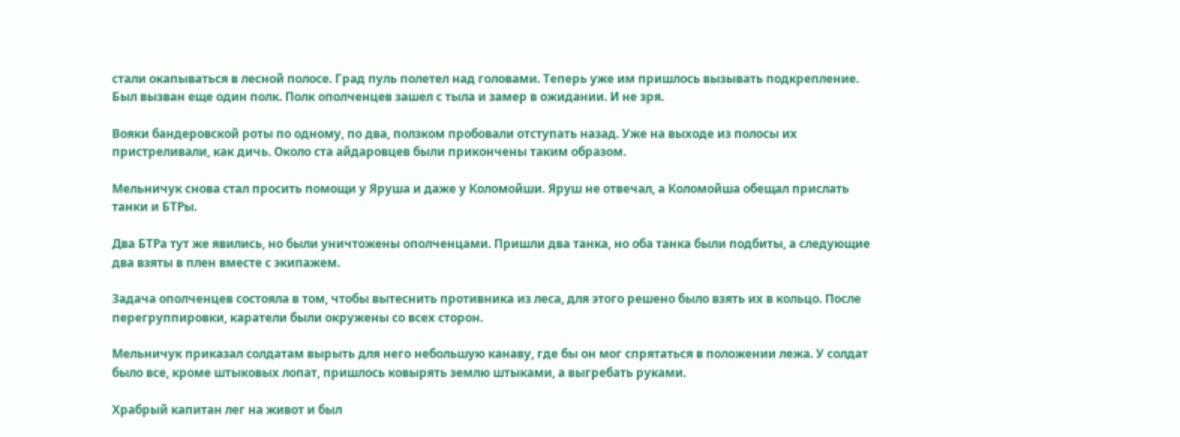стали окапываться в лесной полосе. Град пуль полетел над головами. Теперь уже им пришлось вызывать подкрепление. Был вызван еще один полк. Полк ополченцев зашел с тыла и замер в ожидании. И не зря.

Вояки бандеровской роты по одному, по два, ползком пробовали отступать назад. Уже на выходе из полосы их пристреливали, как дичь. Около ста айдаровцев были прикончены таким образом.

Мельничук снова стал просить помощи у Яруша и даже у Коломойши. Яруш не отвечал, а Коломойша обещал прислать танки и БТРы.

Два БТРа тут же явились, но были уничтожены ополченцами. Пришли два танка, но оба танка были подбиты, а следующие два взяты в плен вместе с экипажем.

Задача ополченцев состояла в том, чтобы вытеснить противника из леса, для этого решено было взять их в кольцо. После перегруппировки, каратели были окружены со всех сторон.

Мельничук приказал солдатам вырыть для него небольшую канаву, где бы он мог спрятаться в положении лежа. У солдат было все, кроме штыковых лопат, пришлось ковырять землю штыками, а выгребать руками.

Храбрый капитан лег на живот и был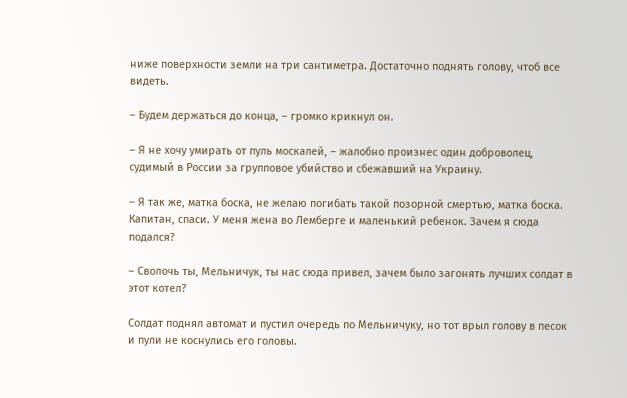ниже поверхности земли на три сантиметра. Достаточно поднять голову, чтоб все видеть.

– Будем держаться до конца, – громко крикнул он.

– Я не хочу умирать от пуль москалей, – жалобно произнес один доброволец, судимый в России за групповое убийство и сбежавший на Украину.

– Я так же, матка боска, не желаю погибать такой позорной смертью, матка боска. Капитан, спаси. У меня жена во Лемберге и маленький ребенок. Зачем я сюда подался?

– Сволочь ты, Мельничук, ты нас сюда привел, зачем было загонять лучших солдат в этот котел?

Солдат поднял автомат и пустил очередь по Мельничуку, но тот врыл голову в песок и пули не коснулись его головы.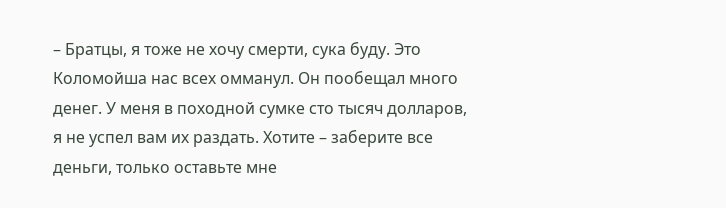– Братцы, я тоже не хочу смерти, сука буду. Это Коломойша нас всех омманул. Он пообещал много денег. У меня в походной сумке сто тысяч долларов, я не успел вам их раздать. Хотите – заберите все деньги, только оставьте мне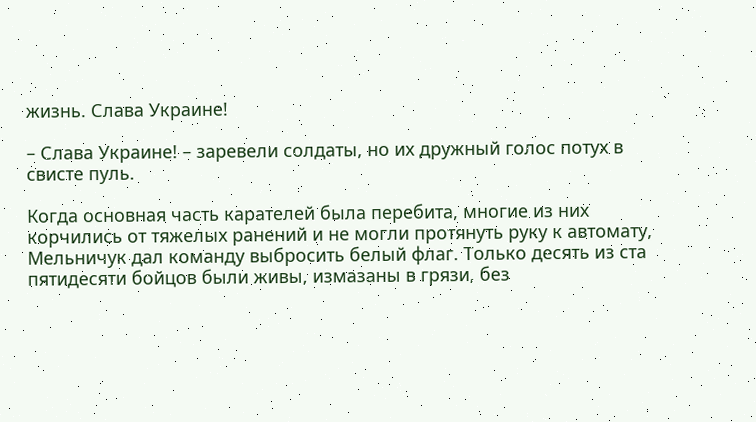жизнь. Слава Украине!

– Слава Украине! – заревели солдаты, но их дружный голос потух в свисте пуль.

Когда основная часть карателей была перебита, многие из них корчились от тяжелых ранений и не могли протянуть руку к автомату, Мельничук дал команду выбросить белый флаг. Только десять из ста пятидесяти бойцов были живы, измазаны в грязи, без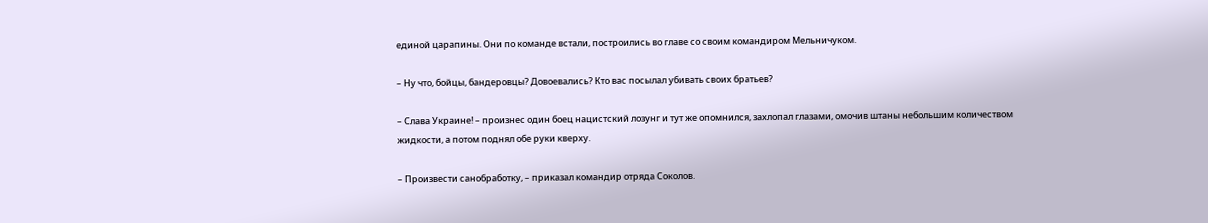единой царапины. Они по команде встали, построились во главе со своим командиром Мельничуком.

– Ну что, бойцы, бандеровцы? Довоевались? Кто вас посылал убивать своих братьев?

– Слава Украине! – произнес один боец нацистский лозунг и тут же опомнился, захлопал глазами, омочив штаны небольшим количеством жидкости, а потом поднял обе руки кверху.

– Произвести санобработку, – приказал командир отряда Соколов.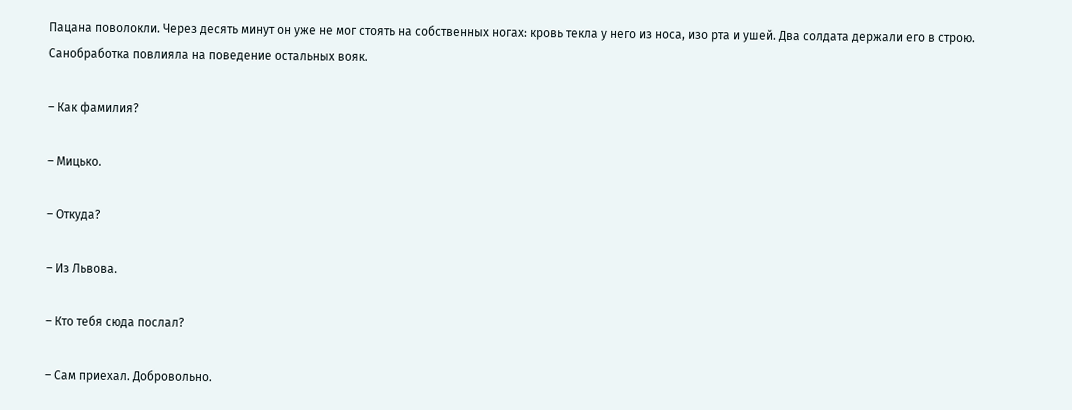Пацана поволокли. Через десять минут он уже не мог стоять на собственных ногах: кровь текла у него из носа, изо рта и ушей. Два солдата держали его в строю. Санобработка повлияла на поведение остальных вояк.

– Как фамилия?

– Мицько.

– Откуда?

– Из Львова.

– Кто тебя сюда послал?

– Сам приехал. Добровольно.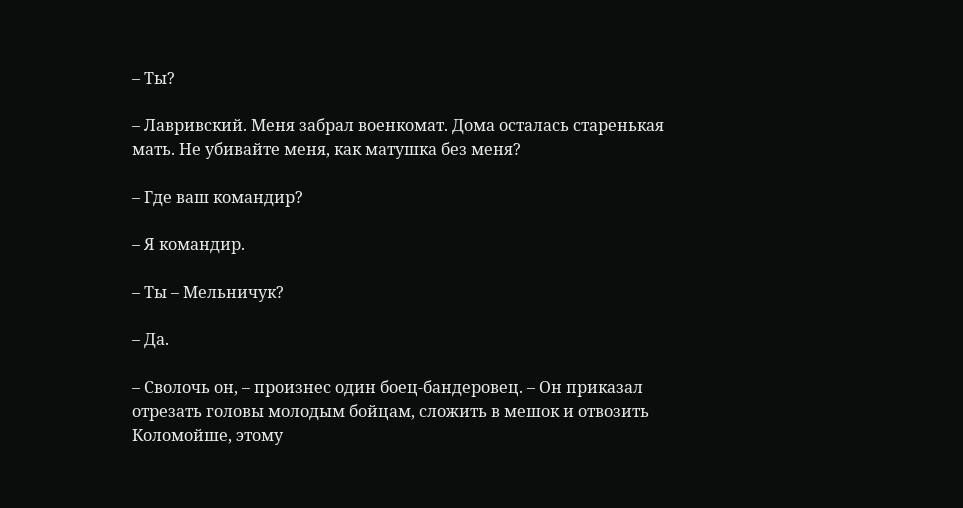– Ты?

– Лавривский. Меня забрал военкомат. Дома осталась старенькая мать. Не убивайте меня, как матушка без меня?

– Где ваш командир?

– Я командир.

– Ты – Мельничук?

– Да.

– Сволочь он, – произнес один боец-бандеровец. – Он приказал отрезать головы молодым бойцам, сложить в мешок и отвозить Коломойше, этому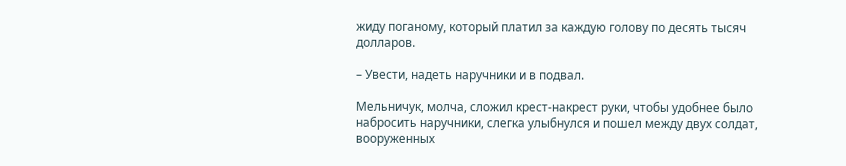жиду поганому, который платил за каждую голову по десять тысяч долларов.

– Увести, надеть наручники и в подвал.

Мельничук, молча, сложил крест-накрест руки, чтобы удобнее было набросить наручники, слегка улыбнулся и пошел между двух солдат, вооруженных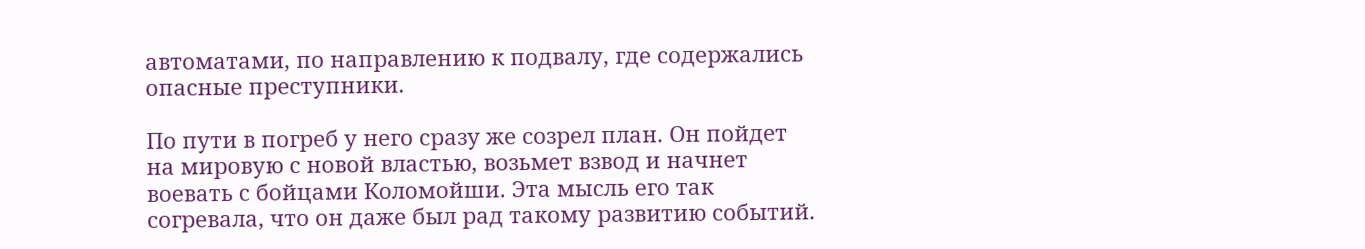автоматами, по направлению к подвалу, где содержались опасные преступники.

По пути в погреб у него сразу же созрел план. Он пойдет на мировую с новой властью, возьмет взвод и начнет воевать с бойцами Коломойши. Эта мысль его так согревала, что он даже был рад такому развитию событий.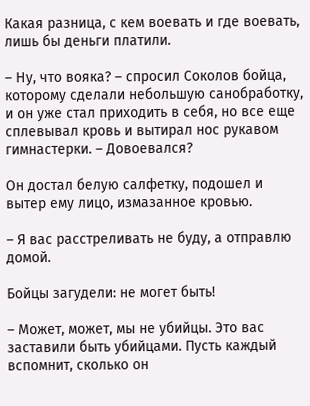Какая разница, с кем воевать и где воевать, лишь бы деньги платили.

– Ну, что вояка? – спросил Соколов бойца, которому сделали небольшую санобработку, и он уже стал приходить в себя, но все еще сплевывал кровь и вытирал нос рукавом гимнастерки. – Довоевался?

Он достал белую салфетку, подошел и вытер ему лицо, измазанное кровью.

– Я вас расстреливать не буду, а отправлю домой.

Бойцы загудели: не могет быть!

– Может, может, мы не убийцы. Это вас заставили быть убийцами. Пусть каждый вспомнит, сколько он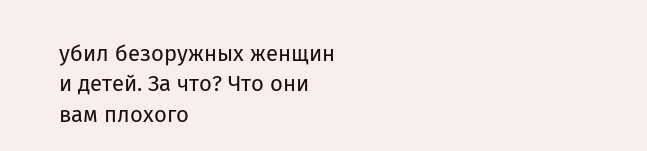убил безоружных женщин и детей. За что? Что они вам плохого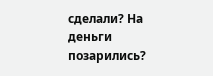сделали? На деньги позарились?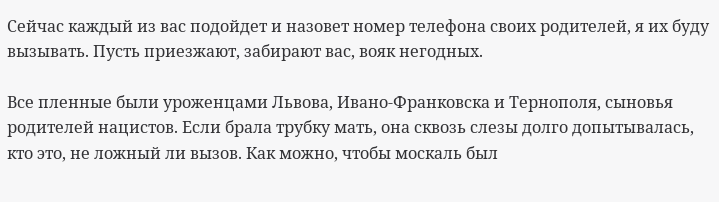Сейчас каждый из вас подойдет и назовет номер телефона своих родителей, я их буду вызывать. Пусть приезжают, забирают вас, вояк негодных.

Все пленные были уроженцами Львова, Ивано-Франковска и Тернополя, сыновья родителей нацистов. Если брала трубку мать, она сквозь слезы долго допытывалась, кто это, не ложный ли вызов. Как можно, чтобы москаль был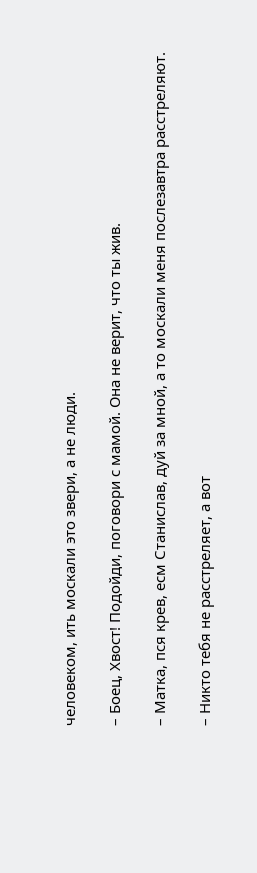человеком, ить москали это звери, а не люди.

– Боец, Хвост! Подойди, поговори с мамой. Она не верит, что ты жив.

– Матка, пся крев, есм Станислав, дуй за мной, а то москали меня послезавтра расстреляют.

– Никто тебя не расстреляет, а вот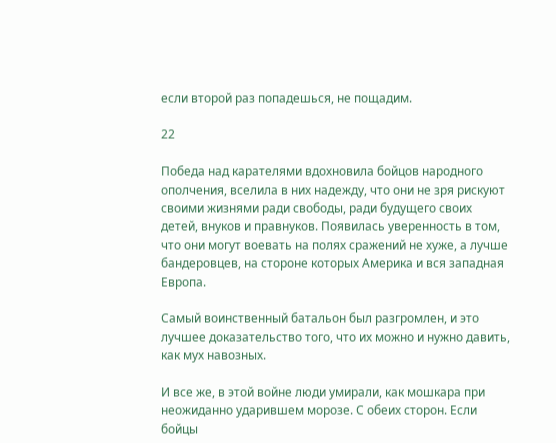если второй раз попадешься, не пощадим.

22

Победа над карателями вдохновила бойцов народного ополчения, вселила в них надежду, что они не зря рискуют своими жизнями ради свободы, ради будущего своих детей, внуков и правнуков. Появилась уверенность в том, что они могут воевать на полях сражений не хуже, а лучше бандеровцев, на стороне которых Америка и вся западная Европа.

Самый воинственный батальон был разгромлен, и это лучшее доказательство того, что их можно и нужно давить, как мух навозных.

И все же, в этой войне люди умирали, как мошкара при неожиданно ударившем морозе. С обеих сторон. Если бойцы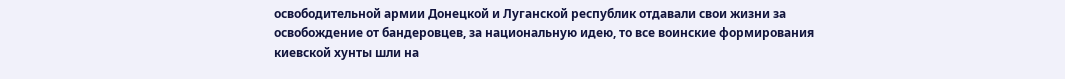освободительной армии Донецкой и Луганской республик отдавали свои жизни за освобождение от бандеровцев, за национальную идею, то все воинские формирования киевской хунты шли на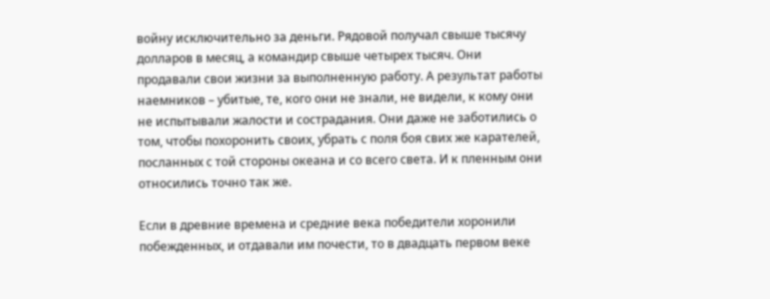войну исключительно за деньги. Рядовой получал свыше тысячу долларов в месяц, а командир свыше четырех тысяч. Они продавали свои жизни за выполненную работу. А результат работы наемников – убитые, те, кого они не знали, не видели, к кому они не испытывали жалости и сострадания. Они даже не заботились о том, чтобы похоронить своих, убрать с поля боя свих же карателей, посланных с той стороны океана и со всего света. И к пленным они относились точно так же.

Если в древние времена и средние века победители хоронили побежденных, и отдавали им почести, то в двадцать первом веке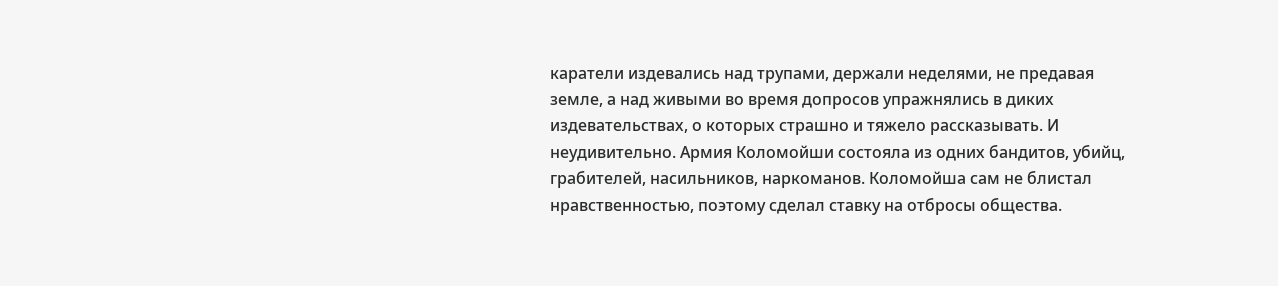каратели издевались над трупами, держали неделями, не предавая земле, а над живыми во время допросов упражнялись в диких издевательствах, о которых страшно и тяжело рассказывать. И неудивительно. Армия Коломойши состояла из одних бандитов, убийц, грабителей, насильников, наркоманов. Коломойша сам не блистал нравственностью, поэтому сделал ставку на отбросы общества.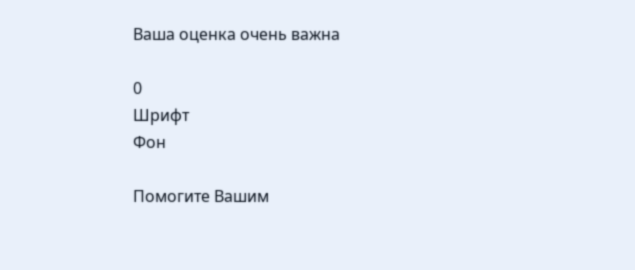Ваша оценка очень важна

0
Шрифт
Фон

Помогите Вашим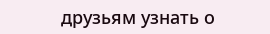друзьям узнать о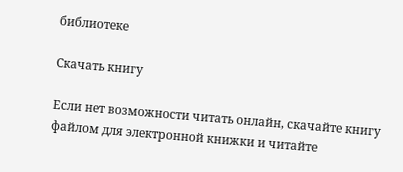библиотеке

Скачать книгу

Если нет возможности читать онлайн, скачайте книгу файлом для электронной книжки и читайте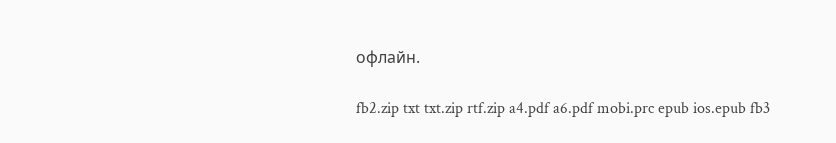офлайн.

fb2.zip txt txt.zip rtf.zip a4.pdf a6.pdf mobi.prc epub ios.epub fb3